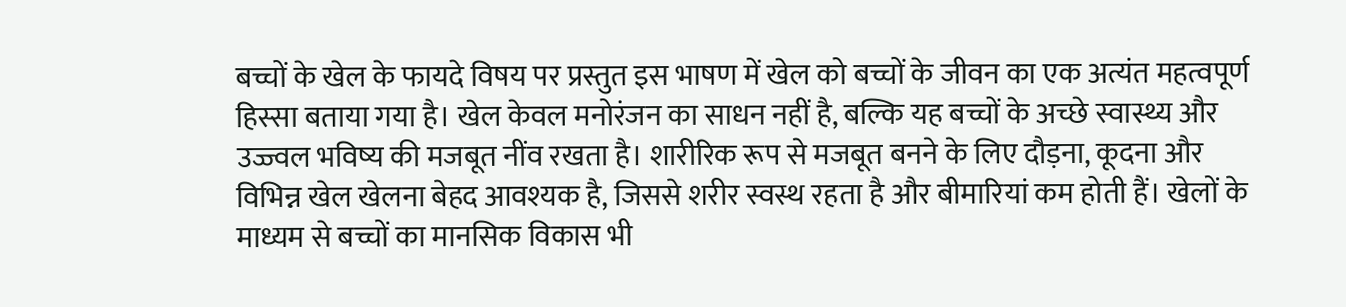बच्चों के खेल के फायदे विषय पर प्रस्तुत इस भाषण में खेल को बच्चों के जीवन का एक अत्यंत महत्वपूर्ण हिस्सा बताया गया है। खेल केवल मनोरंजन का साधन नहीं है, बल्कि यह बच्चों के अच्छे स्वास्थ्य और उज्ज्वल भविष्य की मजबूत नींव रखता है। शारीरिक रूप से मजबूत बनने के लिए दौड़ना, कूदना और विभिन्न खेल खेलना बेहद आवश्यक है, जिससे शरीर स्वस्थ रहता है और बीमारियां कम होती हैं। खेलों के माध्यम से बच्चों का मानसिक विकास भी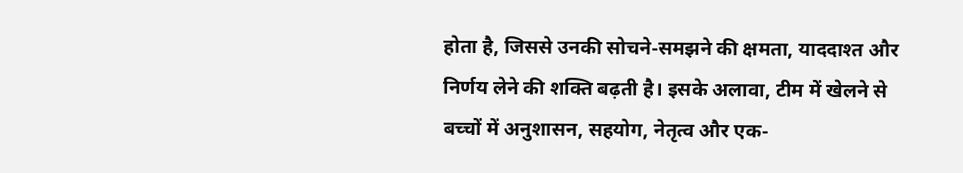होता है, जिससे उनकी सोचने-समझने की क्षमता, याददाश्त और निर्णय लेने की शक्ति बढ़ती है। इसके अलावा, टीम में खेलने से बच्चों में अनुशासन, सहयोग, नेतृत्व और एक-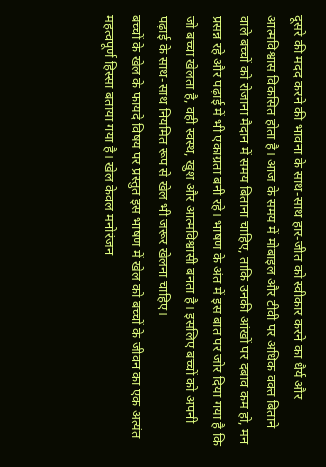दूसरे की मदद करने की भावना के साथ-साथ हार-जीत को स्वीकार करने का धैर्य और आत्मविश्वास विकसित होता है। आज के समय में मोबाइल और टीवी पर अधिक वक्त बिताने वाले बच्चों को रोजाना मैदान में समय बिताना चाहिए, ताकि उनकी आंखों पर दबाव कम हो, मन प्रसन्न रहे और पढ़ाई में भी एकाग्रता बनी रहे। भाषण के अंत में इस बात पर जोर दिया गया है कि जो बच्चा खेलता है, वही स्वस्थ, खुश और आत्मविश्वासी बनता है। इसलिए बच्चों को अपनी पढ़ाई के साथ-साथ नियमित रूप से खेल भी जरूर खेलना चाहिए।
बच्चों के खेल के फायदे विषय पर प्रस्तुत इस भाषण में खेल को बच्चों के जीवन का एक अत्यंत महत्वपूर्ण हिस्सा बताया गया है। खेल केवल मनोरंजन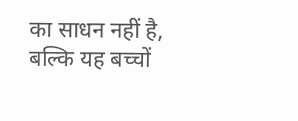का साधन नहीं है, बल्कि यह बच्चों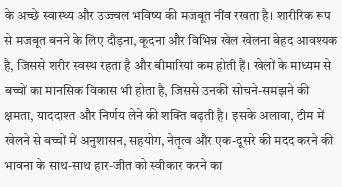के अच्छे स्वास्थ्य और उज्ज्वल भविष्य की मजबूत नींव रखता है। शारीरिक रूप से मजबूत बनने के लिए दौड़ना, कूदना और विभिन्न खेल खेलना बेहद आवश्यक है, जिससे शरीर स्वस्थ रहता है और बीमारियां कम होती हैं। खेलों के माध्यम से बच्चों का मानसिक विकास भी होता है, जिससे उनकी सोचने-समझने की क्षमता, याददाश्त और निर्णय लेने की शक्ति बढ़ती है। इसके अलावा, टीम में खेलने से बच्चों में अनुशासन, सहयोग, नेतृत्व और एक-दूसरे की मदद करने की भावना के साथ-साथ हार-जीत को स्वीकार करने का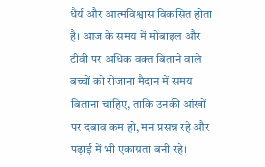धैर्य और आत्मविश्वास विकसित होता है। आज के समय में मोबाइल और टीवी पर अधिक वक्त बिताने वाले बच्चों को रोजाना मैदान में समय बिताना चाहिए, ताकि उनकी आंखों पर दबाव कम हो, मन प्रसन्न रहे और पढ़ाई में भी एकाग्रता बनी रहे।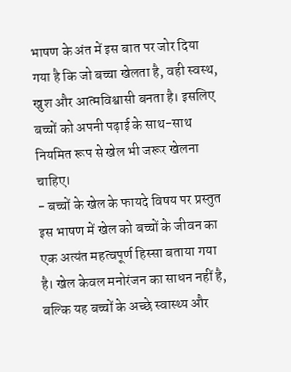भाषण के अंत में इस बात पर जोर दिया गया है कि जो बच्चा खेलता है, वही स्वस्थ, खुश और आत्मविश्वासी बनता है। इसलिए बच्चों को अपनी पढ़ाई के साथ-साथ नियमित रूप से खेल भी जरूर खेलना चाहिए।
- बच्चों के खेल के फायदे विषय पर प्रस्तुत इस भाषण में खेल को बच्चों के जीवन का एक अत्यंत महत्वपूर्ण हिस्सा बताया गया है। खेल केवल मनोरंजन का साधन नहीं है, बल्कि यह बच्चों के अच्छे स्वास्थ्य और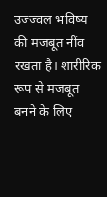उज्ज्वल भविष्य की मजबूत नींव रखता है। शारीरिक रूप से मजबूत बनने के लिए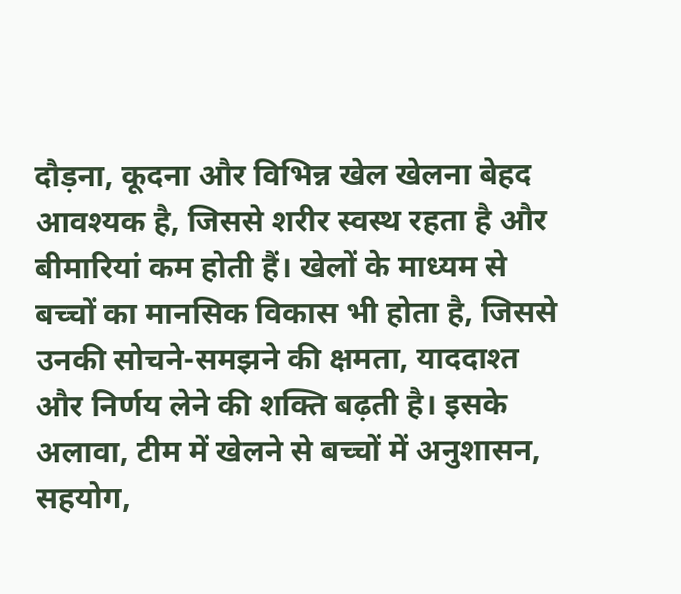दौड़ना, कूदना और विभिन्न खेल खेलना बेहद आवश्यक है, जिससे शरीर स्वस्थ रहता है और बीमारियां कम होती हैं। खेलों के माध्यम से बच्चों का मानसिक विकास भी होता है, जिससे उनकी सोचने-समझने की क्षमता, याददाश्त और निर्णय लेने की शक्ति बढ़ती है। इसके अलावा, टीम में खेलने से बच्चों में अनुशासन, सहयोग,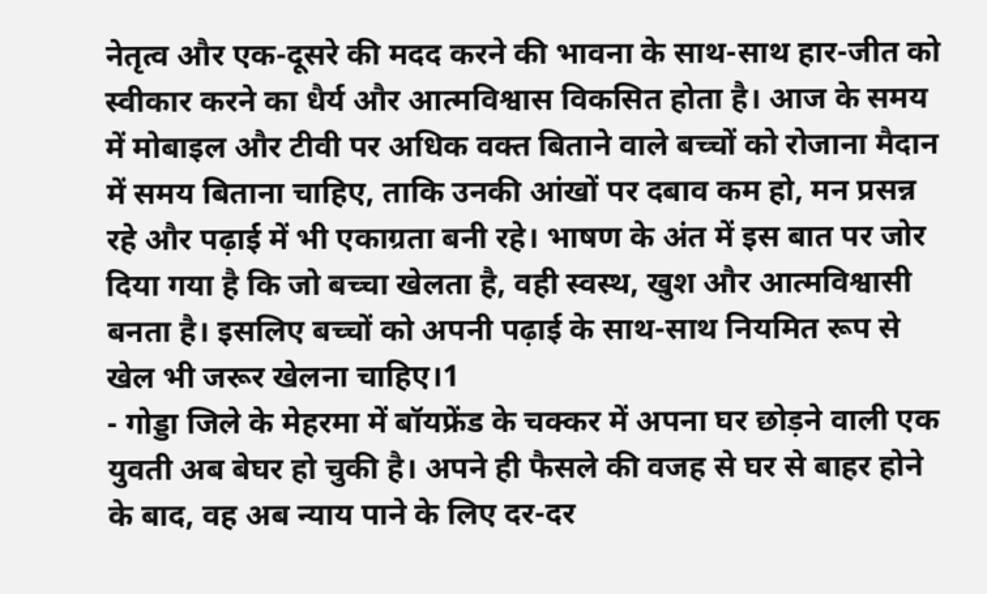नेतृत्व और एक-दूसरे की मदद करने की भावना के साथ-साथ हार-जीत को स्वीकार करने का धैर्य और आत्मविश्वास विकसित होता है। आज के समय में मोबाइल और टीवी पर अधिक वक्त बिताने वाले बच्चों को रोजाना मैदान में समय बिताना चाहिए, ताकि उनकी आंखों पर दबाव कम हो, मन प्रसन्न रहे और पढ़ाई में भी एकाग्रता बनी रहे। भाषण के अंत में इस बात पर जोर दिया गया है कि जो बच्चा खेलता है, वही स्वस्थ, खुश और आत्मविश्वासी बनता है। इसलिए बच्चों को अपनी पढ़ाई के साथ-साथ नियमित रूप से खेल भी जरूर खेलना चाहिए।1
- गोड्डा जिले के मेहरमा में बॉयफ्रेंड के चक्कर में अपना घर छोड़ने वाली एक युवती अब बेघर हो चुकी है। अपने ही फैसले की वजह से घर से बाहर होने के बाद, वह अब न्याय पाने के लिए दर-दर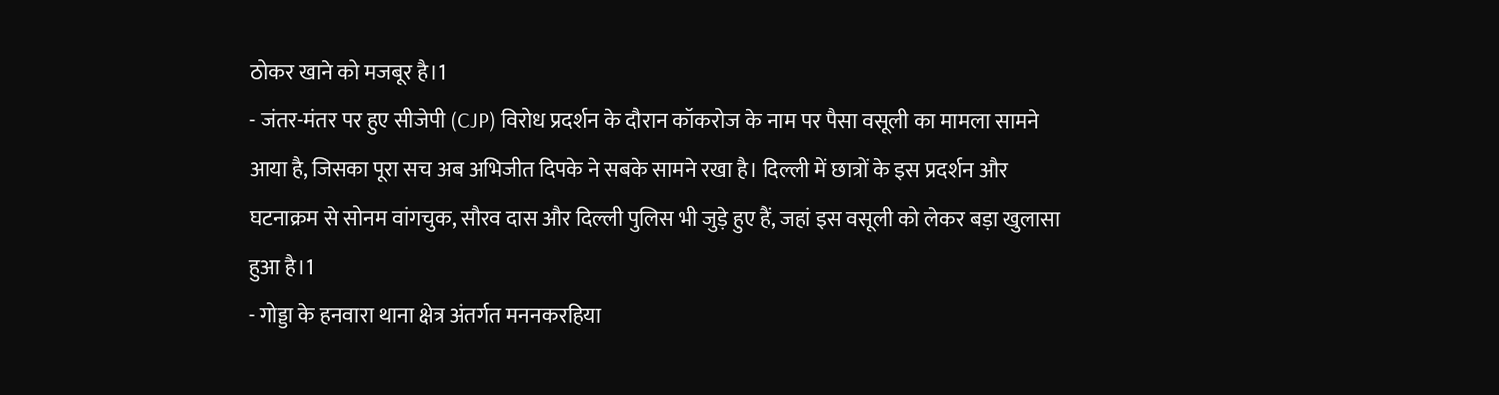ठोकर खाने को मजबूर है।1
- जंतर-मंतर पर हुए सीजेपी (CJP) विरोध प्रदर्शन के दौरान कॉकरोज के नाम पर पैसा वसूली का मामला सामने आया है, जिसका पूरा सच अब अभिजीत दिपके ने सबके सामने रखा है। दिल्ली में छात्रों के इस प्रदर्शन और घटनाक्रम से सोनम वांगचुक, सौरव दास और दिल्ली पुलिस भी जुड़े हुए हैं, जहां इस वसूली को लेकर बड़ा खुलासा हुआ है।1
- गोड्डा के हनवारा थाना क्षेत्र अंतर्गत मननकरहिया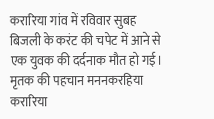करारिया गांव में रविवार सुबह बिजली के करंट की चपेट में आने से एक युवक की दर्दनाक मौत हो गई। मृतक की पहचान मननकरहिया करारिया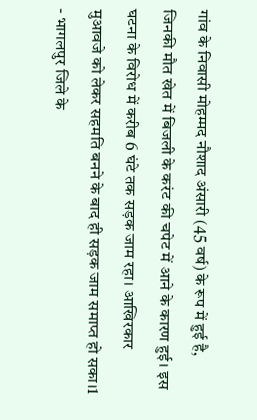गांव के निवासी मोहम्मद नौशाद अंसारी (45 वर्ष) के रूप में हुई है, जिनकी मौत खेत में बिजली के करंट की चपेट में आने के कारण हुई। इस घटना के विरोध में करीब 6 घंटे तक सड़क जाम रहा। आखिरकार मुआवजे को लेकर सहमति बनने के बाद ही सड़क जाम समाप्त हो सका।1
- भागलपुर जिले के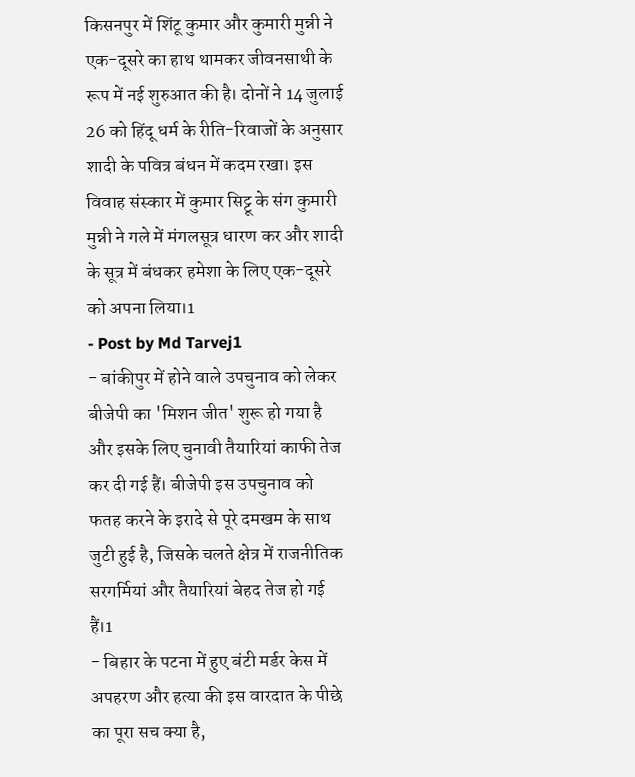किसनपुर में शिंटू कुमार और कुमारी मुन्नी ने एक-दूसरे का हाथ थामकर जीवनसाथी के रूप में नई शुरुआत की है। दोनों ने 14 जुलाई 26 को हिंदू धर्म के रीति-रिवाजों के अनुसार शादी के पवित्र बंधन में कदम रखा। इस विवाह संस्कार में कुमार सिट्टू के संग कुमारी मुन्नी ने गले में मंगलसूत्र धारण कर और शादी के सूत्र में बंधकर हमेशा के लिए एक-दूसरे को अपना लिया।1
- Post by Md Tarvej1
- बांकीपुर में होने वाले उपचुनाव को लेकर बीजेपी का 'मिशन जीत' शुरू हो गया है और इसके लिए चुनावी तैयारियां काफी तेज कर दी गई हैं। बीजेपी इस उपचुनाव को फतह करने के इरादे से पूरे दमखम के साथ जुटी हुई है, जिसके चलते क्षेत्र में राजनीतिक सरगर्मियां और तैयारियां बेहद तेज हो गई हैं।1
- बिहार के पटना में हुए बंटी मर्डर केस में अपहरण और हत्या की इस वारदात के पीछे का पूरा सच क्या है,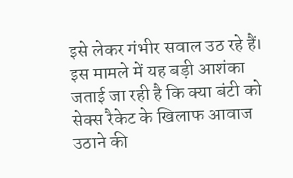इसे लेकर गंभीर सवाल उठ रहे हैं। इस मामले में यह बड़ी आशंका जताई जा रही है कि क्या बंटी को सेक्स रैकेट के खिलाफ आवाज उठाने की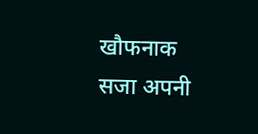खौफनाक सजा अपनी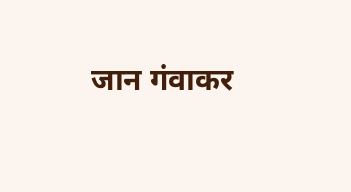जान गंवाकर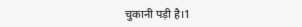चुकानी पड़ी है।1